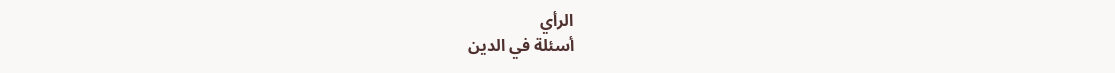الرأي
أسئلة في الدين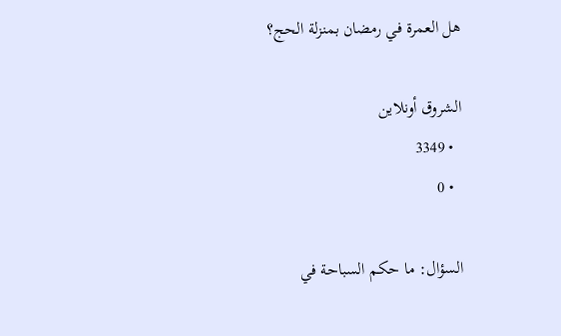هل العمرة في رمضان بمنزلة الحج؟

الشروق أونلاين
  • 3349
  • 0

السؤال: ما حكم السباحة في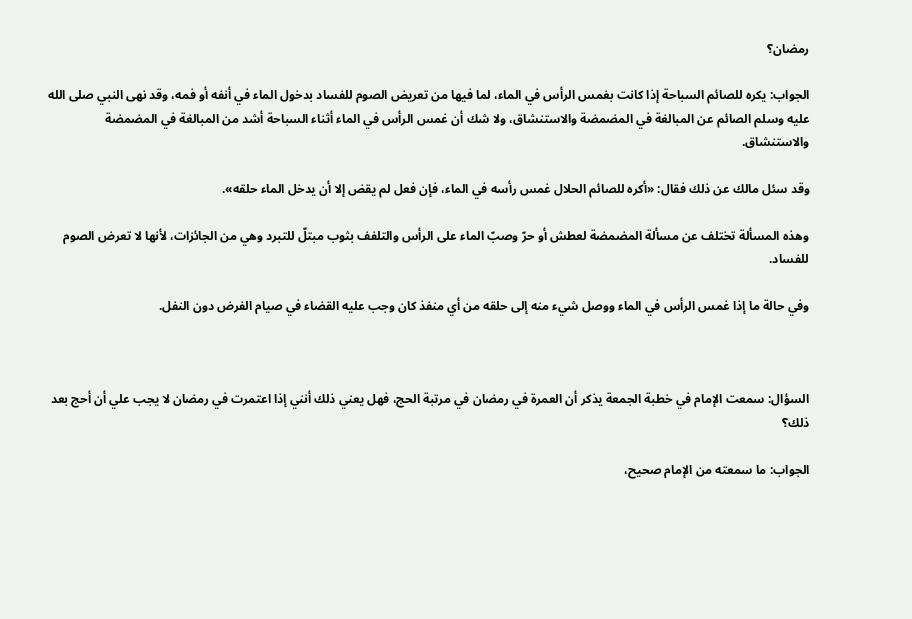رمضان؟

الجواب: يكره للصائم السباحة إذا كانت بغمس الرأس في الماء، لما فيها من تعريض الصوم للفساد بدخول الماء في أنفه أو فمه، وقد نهى النبي صلى الله عليه وسلم الصائم عن المبالغة في المضمضة والاستنشاق، ولا شك أن غمس الرأس في الماء أثناء السباحة أشد من المبالغة في المضمضة والاستنشاق.

وقد سئل مالك عن ذلك فقال: «أكره للصائم الحلال غمس رأسه في الماء، فإن فعل لم يقض إلا أن يدخل الماء حلقه».

وهذه المسألة تختلف عن مسألة المضمضة لعطش أو حرّ وصبّ الماء على الرأس والتلفف بثوب مبتلّ للتبرد وهي من الجائزات، لأنها لا تعرض الصوم للفساد.

وفي حالة ما إذا غمس الرأس في الماء ووصل شيء منه إلى حلقه من أي منفذ كان وجب عليه القضاء في صيام الفرض دون النفل.



السؤال: سمعت الإمام في خطبة الجمعة يذكر أن العمرة في رمضان في مرتبة الحج، فهل يعني ذلك أنني إذا اعتمرت في رمضان لا يجب علي أن أحج بعد ذلك؟

الجواب: ما سمعته من الإمام صحيح،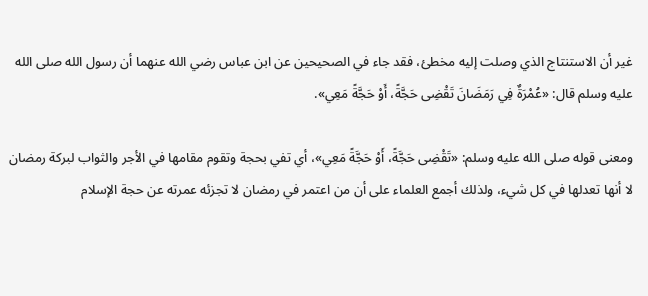غير أن الاستنتاج الذي وصلت إليه مخطئ، فقد جاء في الصحيحين عن ابن عباس رضي الله عنهما أن رسول الله صلى الله عليه وسلم قال: «عُمْرَةٌ فِي رَمَضَانَ تَقْضِى حَجَّةً، أَوْ حَجَّةً مَعِي».

ومعنى قوله صلى الله عليه وسلم: «تَقْضِى حَجَّةً، أَوْ حَجَّةً مَعِي»، أي تفي بحجة وتقوم مقامها في الأجر والثواب لبركة رمضان لا أنها تعدلها في كل شيء، ولذلك أجمع العلماء على أن من اعتمر في رمضان لا تجزئه عمرته عن حجة الإسلام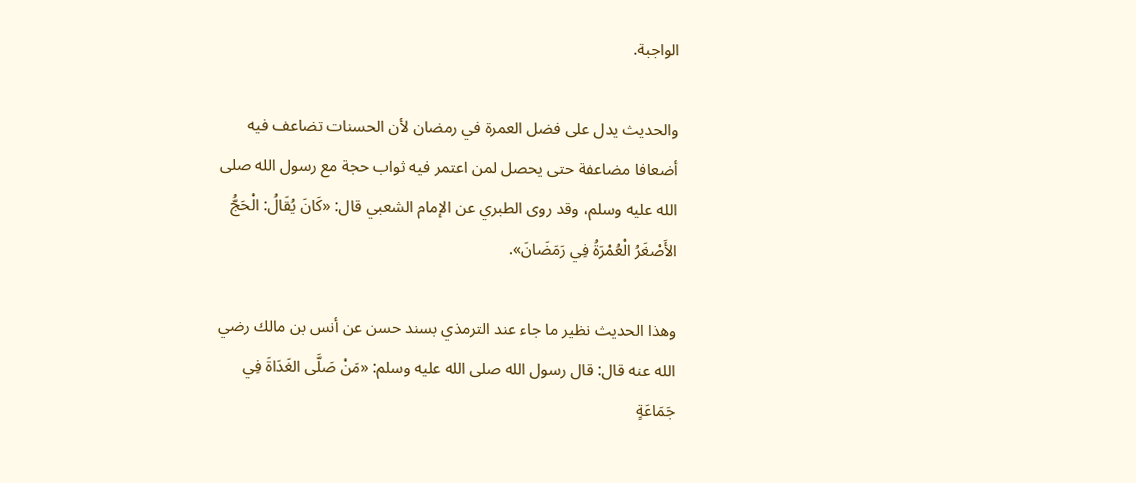الواجبة.

والحديث يدل على فضل العمرة في رمضان لأن الحسنات تضاعف فيه أضعافا مضاعفة حتى يحصل لمن اعتمر فيه ثواب حجة مع رسول الله صلى الله عليه وسلم، وقد روى الطبري عن الإمام الشعبي قال: «كَانَ يُقَالُ: الْحَجُّ الأَصْغَرُ الْعُمْرَةُ فِي رَمَضَانَ».

وهذا الحديث نظير ما جاء عند الترمذي بسند حسن عن أنس بن مالك رضي الله عنه قال: قال رسول الله صلى الله عليه وسلم: «مَنْ صَلَّى الغَدَاةَ فِي جَمَاعَةٍ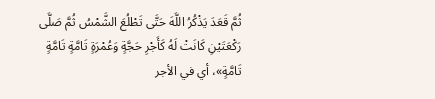ثُمَّ قَعَدَ يَذْكُرُ اللَّهَ حَتَّى تَطْلُعَ الشَّمْسُ ثُمَّ صَلَّى رَكْعَتَيْنِ كَانَتْ لَهُ كَأَجْرِ حَجَّةٍ وَعُمْرَةٍ تَامَّةٍ تَامَّةٍ تَامَّةٍ»، أي في الأجر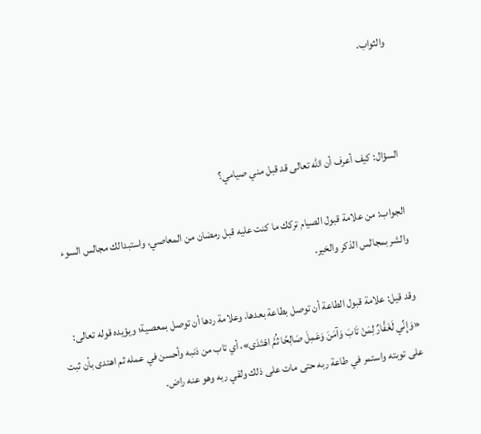والثواب.



السؤال: كيف أعرف أن الله تعالى قد قبل مني صيامي؟

الجواب: من علامة قبول الصيام تركك ما كنت عليه قبل رمضان من المعاصي، واستبدالك مجالس السوء والشر بمجالس الذكر والخير.

وقد قيل: علامة قبول الطاعة أن توصل بطاعة بعدها، وعلامة ردها أن توصل بمعصية؛ ويؤيده قوله تعالى: «وَإِنِّي لَغَفَّارٌ لِمَنْ تَابَ وَآمَنَ وَعَمِلَ صَالِحًا ثُمَّ اهْتَدَى»، أي تاب من ذنبه وأحسن في عمله ثم اهتدى بأن ثبت على توبته واستمر في طاعة ربه حتى مات على ذلك ولقي ربه وهو عنه راض.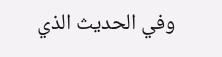وفي الحديث الذي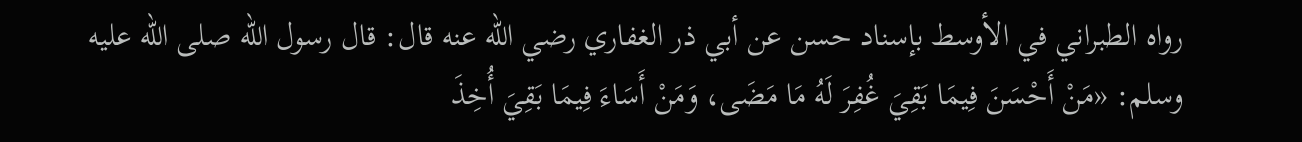رواه الطبراني في الأوسط بإسناد حسن عن أبي ذر الغفاري رضي الله عنه قال: قال رسول الله صلى الله عليه وسلم: «مَنْ أَحْسَنَ فِيمَا بَقِيَ غُفِرَ لَهُ مَا مَضَى، وَمَنْ أَسَاءَ فِيمَا بَقِيَ أُخِذَ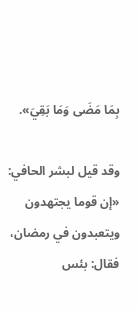بِمَا مَضَى وَمَا بَقِيَ».

وقد قيل لبشر الحافي: «إن قوما يجتهدون ويتعبدون في رمضان، فقال: بئس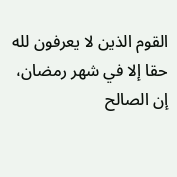القوم الذين لا يعرفون لله حقا إلا في شهر رمضان، إن الصالح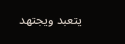يتعبد ويجتهد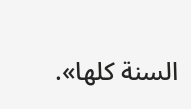السنة كلها».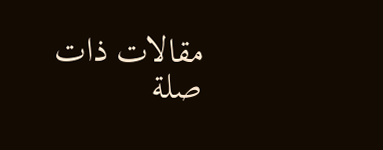مقالات ذات صلة